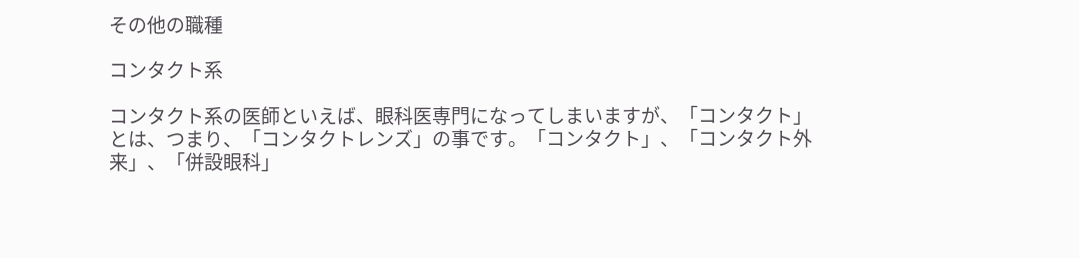その他の職種

コンタクト系

コンタクト系の医師といえば、眼科医専門になってしまいますが、「コンタクト」とは、つまり、「コンタクトレンズ」の事です。「コンタクト」、「コンタクト外来」、「併設眼科」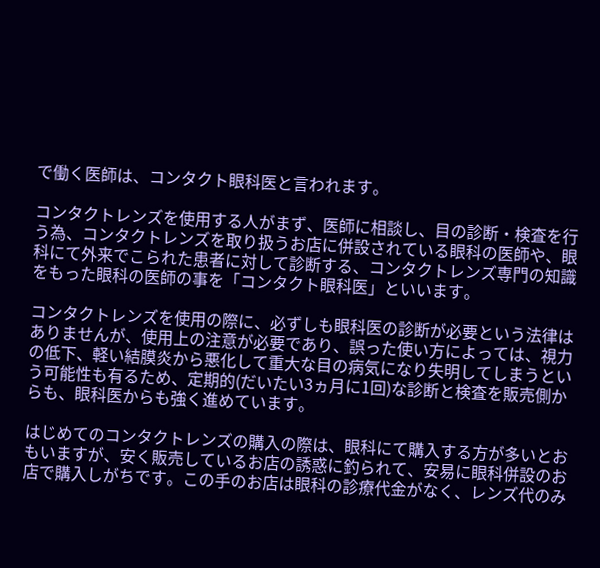で働く医師は、コンタクト眼科医と言われます。

コンタクトレンズを使用する人がまず、医師に相談し、目の診断・検査を行う為、コンタクトレンズを取り扱うお店に併設されている眼科の医師や、眼科にて外来でこられた患者に対して診断する、コンタクトレンズ専門の知識をもった眼科の医師の事を「コンタクト眼科医」といいます。

コンタクトレンズを使用の際に、必ずしも眼科医の診断が必要という法律はありませんが、使用上の注意が必要であり、誤った使い方によっては、視力の低下、軽い結膜炎から悪化して重大な目の病気になり失明してしまうという可能性も有るため、定期的(だいたい3ヵ月に1回)な診断と検査を販売側からも、眼科医からも強く進めています。

はじめてのコンタクトレンズの購入の際は、眼科にて購入する方が多いとおもいますが、安く販売しているお店の誘惑に釣られて、安易に眼科併設のお店で購入しがちです。この手のお店は眼科の診療代金がなく、レンズ代のみ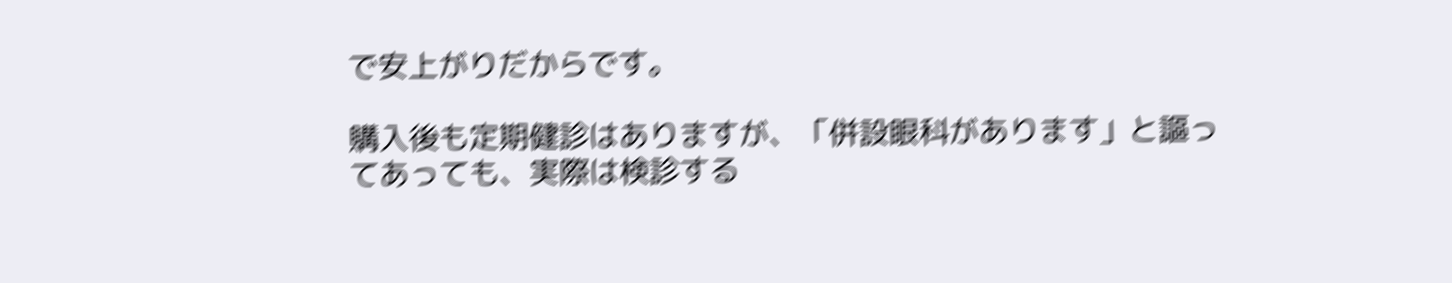で安上がりだからです。

購入後も定期健診はありますが、「併設眼科があります」と謳ってあっても、実際は検診する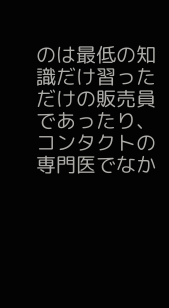のは最低の知識だけ習っただけの販売員であったり、コンタクトの専門医でなか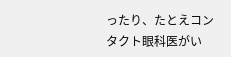ったり、たとえコンタクト眼科医がい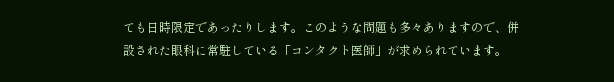ても日時限定であったりします。このような問題も多々ありますので、併設された眼科に常駐している「コンタクト医師」が求められています。